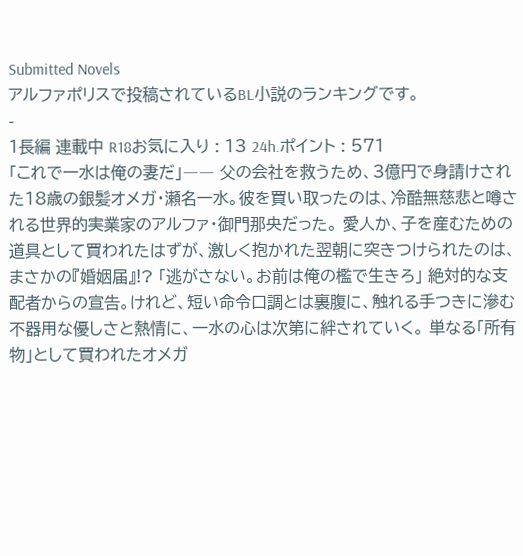Submitted Novels
アルファポリスで投稿されているBL小説のランキングです。
-
1長編 連載中 R18お気に入り : 13 24h.ポイント : 571
「これで一水は俺の妻だ」―― 父の会社を救うため、3億円で身請けされた18歳の銀髪オメガ・瀬名一水。彼を買い取ったのは、冷酷無慈悲と噂される世界的実業家のアルファ・御門那央だった。 愛人か、子を産むための道具として買われたはずが、激しく抱かれた翌朝に突きつけられたのは、まさかの『婚姻届』!? 「逃がさない。お前は俺の檻で生きろ」 絶対的な支配者からの宣告。けれど、短い命令口調とは裏腹に、触れる手つきに滲む不器用な優しさと熱情に、一水の心は次第に絆されていく。 単なる「所有物」として買われたオメガ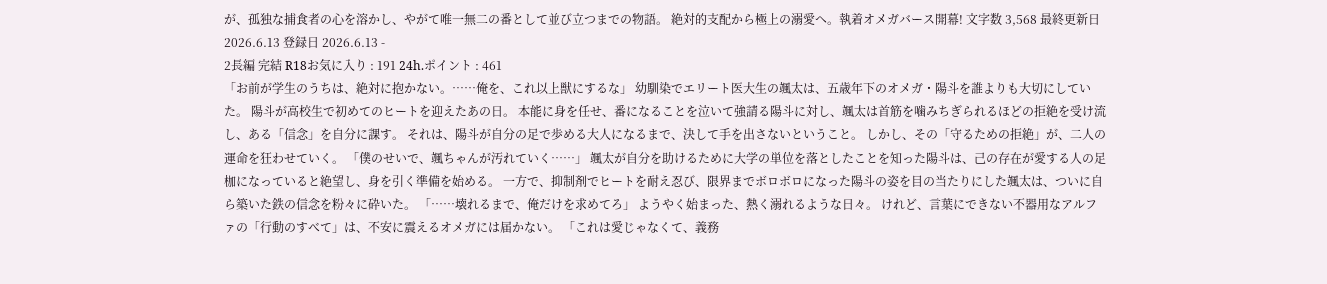が、孤独な捕食者の心を溶かし、やがて唯一無二の番として並び立つまでの物語。 絶対的支配から極上の溺愛へ。執着オメガバース開幕! 文字数 3,568 最終更新日 2026.6.13 登録日 2026.6.13 -
2長編 完結 R18お気に入り : 191 24h.ポイント : 461
「お前が学生のうちは、絶対に抱かない。……俺を、これ以上獣にするな」 幼馴染でエリート医大生の颯太は、五歳年下のオメガ・陽斗を誰よりも大切にしていた。 陽斗が高校生で初めてのヒートを迎えたあの日。 本能に身を任せ、番になることを泣いて強請る陽斗に対し、颯太は首筋を噛みちぎられるほどの拒絶を受け流し、ある「信念」を自分に課す。 それは、陽斗が自分の足で歩める大人になるまで、決して手を出さないということ。 しかし、その「守るための拒絶」が、二人の運命を狂わせていく。 「僕のせいで、颯ちゃんが汚れていく……」 颯太が自分を助けるために大学の単位を落としたことを知った陽斗は、己の存在が愛する人の足枷になっていると絶望し、身を引く準備を始める。 一方で、抑制剤でヒートを耐え忍び、限界までボロボロになった陽斗の姿を目の当たりにした颯太は、ついに自ら築いた鉄の信念を粉々に砕いた。 「……壊れるまで、俺だけを求めてろ」 ようやく始まった、熱く溺れるような日々。 けれど、言葉にできない不器用なアルファの「行動のすべて」は、不安に震えるオメガには届かない。 「これは愛じゃなくて、義務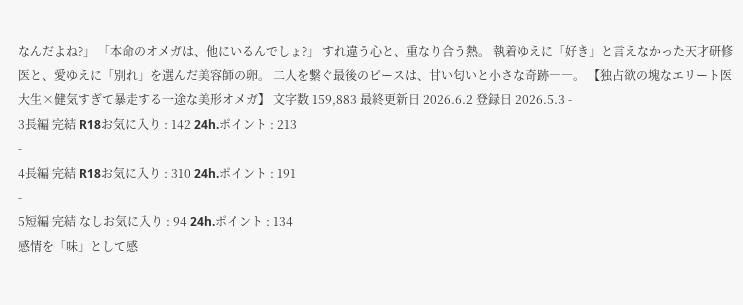なんだよね?」 「本命のオメガは、他にいるんでしょ?」 すれ違う心と、重なり合う熱。 執着ゆえに「好き」と言えなかった天才研修医と、愛ゆえに「別れ」を選んだ美容師の卵。 二人を繋ぐ最後のピースは、甘い匂いと小さな奇跡――。 【独占欲の塊なエリート医大生×健気すぎて暴走する一途な美形オメガ】 文字数 159,883 最終更新日 2026.6.2 登録日 2026.5.3 -
3長編 完結 R18お気に入り : 142 24h.ポイント : 213
-
4長編 完結 R18お気に入り : 310 24h.ポイント : 191
-
5短編 完結 なしお気に入り : 94 24h.ポイント : 134
感情を「味」として感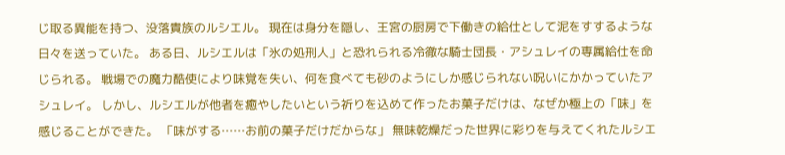じ取る異能を持つ、没落貴族のルシエル。 現在は身分を隠し、王宮の厨房で下働きの給仕として泥をすするような日々を送っていた。 ある日、ルシエルは「氷の処刑人」と恐れられる冷徹な騎士団長・アシュレイの専属給仕を命じられる。 戦場での魔力酷使により味覚を失い、何を食べても砂のようにしか感じられない呪いにかかっていたアシュレイ。 しかし、ルシエルが他者を癒やしたいという祈りを込めて作ったお菓子だけは、なぜか極上の「味」を感じることができた。 「味がする……お前の菓子だけだからな」 無味乾燥だった世界に彩りを与えてくれたルシエ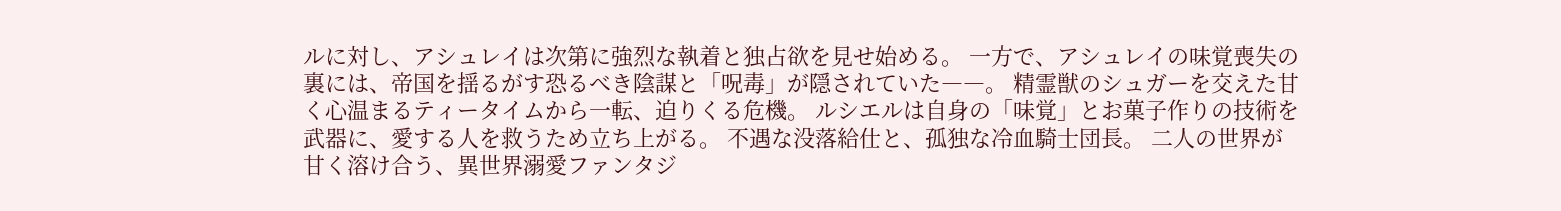ルに対し、アシュレイは次第に強烈な執着と独占欲を見せ始める。 一方で、アシュレイの味覚喪失の裏には、帝国を揺るがす恐るべき陰謀と「呪毒」が隠されていた――。 精霊獣のシュガーを交えた甘く心温まるティータイムから一転、迫りくる危機。 ルシエルは自身の「味覚」とお菓子作りの技術を武器に、愛する人を救うため立ち上がる。 不遇な没落給仕と、孤独な冷血騎士団長。 二人の世界が甘く溶け合う、異世界溺愛ファンタジ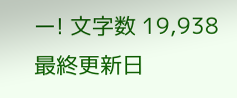ー! 文字数 19,938 最終更新日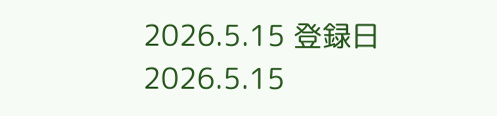2026.5.15 登録日 2026.5.15